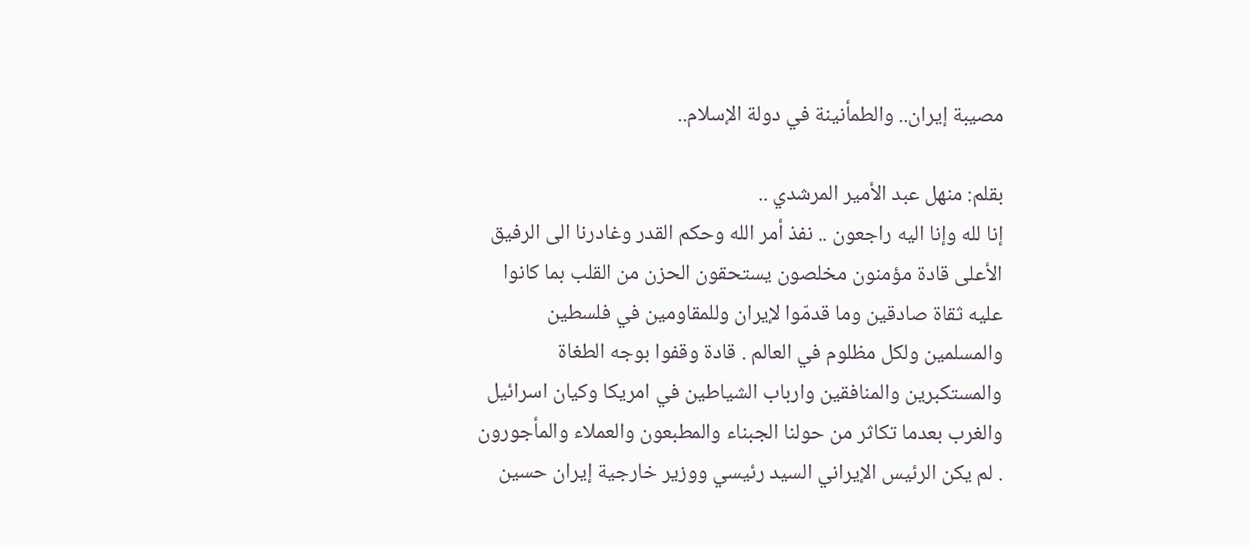مصيبة إيران.. والطمأنينة في دولة الإسلام..

بقلم: منهل عبد الأمير المرشدي ..
إنا لله وإنا اليه راجعون .. نفذ أمر الله وحكم القدر وغادرنا الى الرفيق الأعلى قادة مؤمنون مخلصون يستحقون الحزن من القلب بما كانوا عليه ثقاة صادقين وما قدمّوا لإيران وللمقاومين في فلسطين والمسلمين ولكل مظلوم في العالم . قادة وقفوا بوجه الطغاة والمستكبرين والمنافقين وارباب الشياطين في امريكا وكيان اسرائيل والغرب بعدما تكاثر من حولنا الجبناء والمطبعون والعملاء والمأجورون . لم يكن الرئيس الإيراني السيد رئيسي ووزير خارجية إيران حسين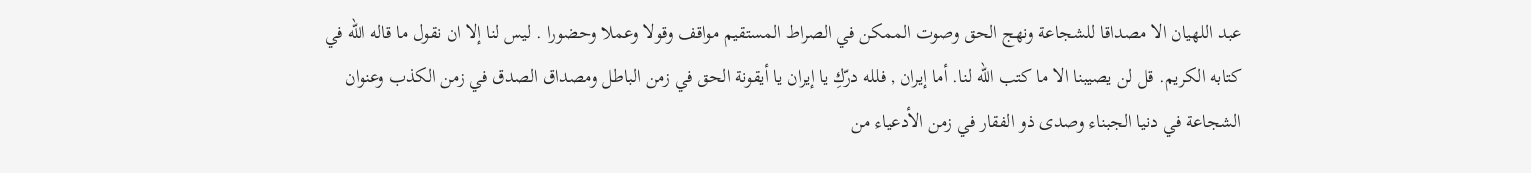عبد اللهيان الا مصداقا للشجاعة ونهج الحق وصوت الممكن في الصراط المستقيم مواقف وقولا وعملا وحضورا . ليس لنا إلا ان نقول ما قاله الله في كتابه الكريم. قل لن يصيبنا الا ما كتب الله لنا. أما إيران , فلله درّكِ يا إيران يا أيقونة الحق في زمن الباطل ومصداق الصدق في زمن الكذب وعنوان الشجاعة في دنيا الجبناء وصدى ذو الفقار في زمن الأدعياء من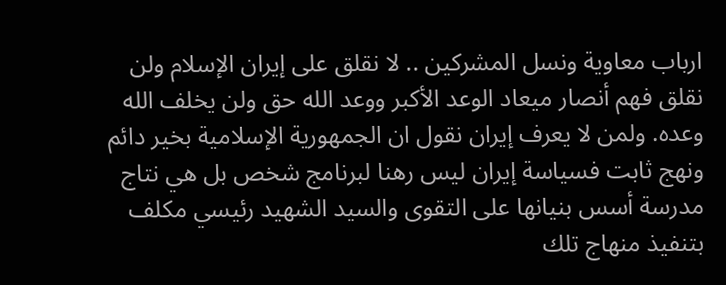ارباب معاوية ونسل المشركين .. لا نقلق على إيران الإسلام ولن نقلق فهم أنصار ميعاد الوعد الأكبر ووعد الله حق ولن يخلف الله وعده. ولمن لا يعرف إيران نقول ان الجمهورية الإسلامية بخير دائم ونهج ثابت فسياسة إيران ليس رهنا لبرنامج شخص بل هي نتاج مدرسة أسس بنيانها على التقوى والسيد الشهيد رئيسي مكلف بتنفيذ منهاج تلك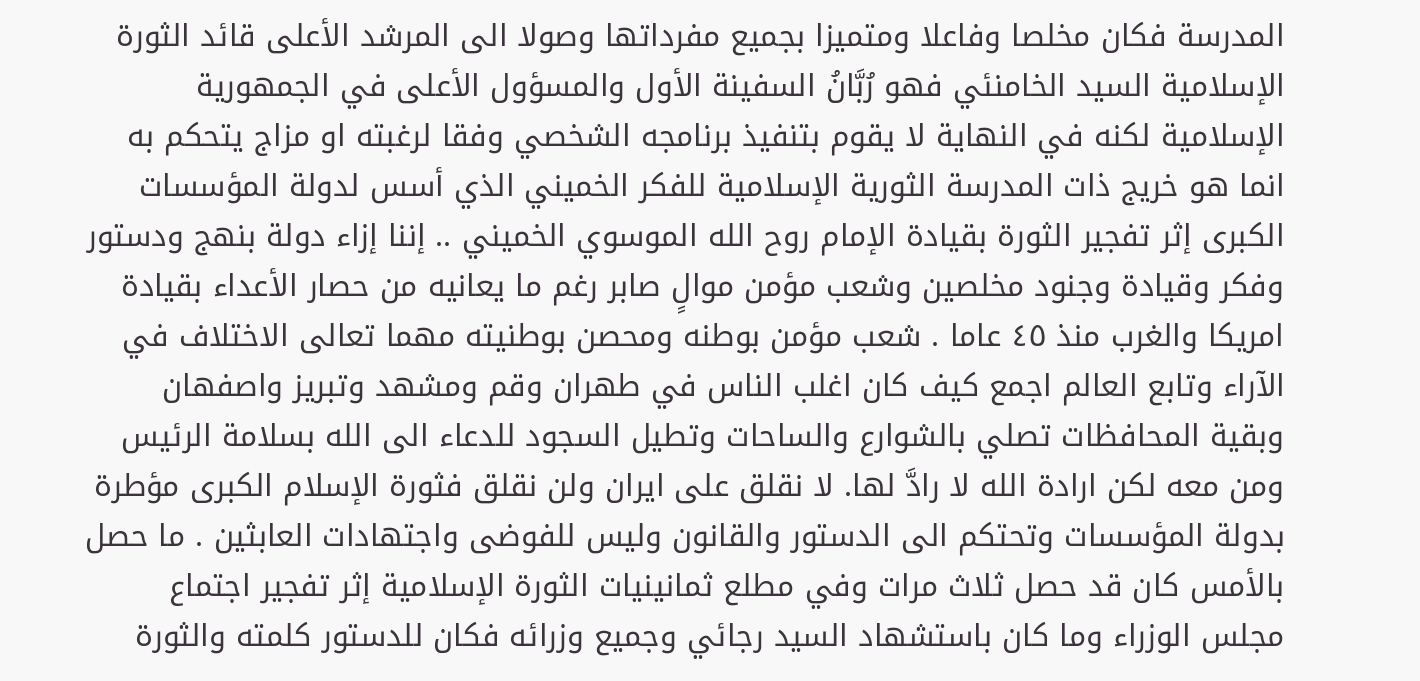المدرسة فكان مخلصا وفاعلا ومتميزا بجميع مفرداتها وصولا الى المرشد الأعلى قائد الثورة الإسلامية السيد الخامنئي فهو رُبَّانُ السفينة الأول والمسؤول الأعلى في الجمهورية الإسلامية لكنه في النهاية لا يقوم بتنفيذ برنامجه الشخصي وفقا لرغبته او مزاج يتحكم به انما هو خريج ذات المدرسة الثورية الإسلامية للفكر الخميني الذي أسس لدولة المؤسسات الكبرى إثر تفجير الثورة بقيادة الإمام روح الله الموسوي الخميني .. إننا إزاء دولة بنهج ودستور وفكر وقيادة وجنود مخلصين وشعب مؤمن موالٍ صابر رغم ما يعانيه من حصار الأعداء بقيادة امريكا والغرب منذ ٤٥ عاما . شعب مؤمن بوطنه ومحصن بوطنيته مهما تعالى الاختلاف في الآراء وتابع العالم اجمع كيف كان اغلب الناس في طهران وقم ومشهد وتبريز واصفهان وبقية المحافظات تصلي بالشوارع والساحات وتطيل السجود للدعاء الى الله بسلامة الرئيس ومن معه لكن ارادة الله لا رادَّ لها. لا نقلق على ايران ولن نقلق فثورة الإسلام الكبرى مؤطرة بدولة المؤسسات وتحتكم الى الدستور والقانون وليس للفوضى واجتهادات العابثين . ما حصل بالأمس كان قد حصل ثلاث مرات وفي مطلع ثمانينيات الثورة الإسلامية إثر تفجير اجتماع مجلس الوزراء وما كان باستشهاد السيد رجائي وجميع وزرائه فكان للدستور كلمته والثورة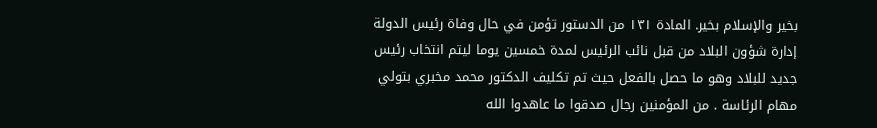بخير والإسلام بخير. المادة ١٣١ من الدستور تؤمن في حال وفاة رئيس الدولة إدارة شؤون البلاد من قبل نائب الرئيس لمدة خمسين يوما ليتم انتخاب رئيس جديد للبلاد وهو ما حصل بالفعل حيث تم تكليف الدكتور محمد مخبري بتولي مهام الرئاسة . من المؤمنين رجال صدقوا ما عاهدوا الله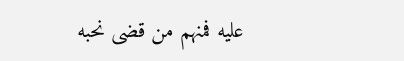عليه فمنهم من قضى نحبه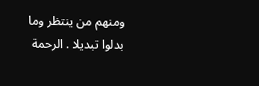ومنهم من ينتظر وما بدلوا تبديلا . الرحمة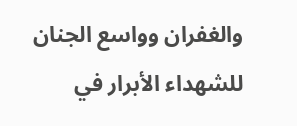والغفران وواسع الجنان للشهداء الأبرار في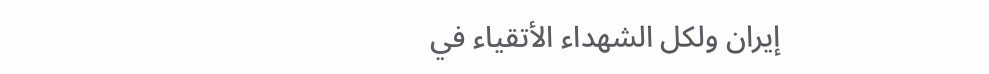إيران ولكل الشهداء الأتقياء في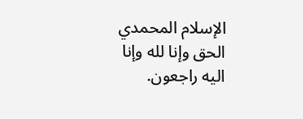الإسلام المحمدي الحق وإنا لله وإنا اليه راجعون.